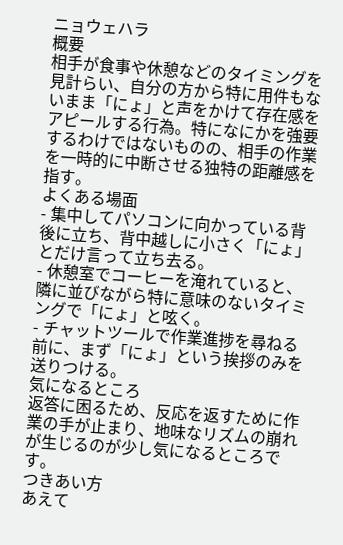ニョウェハラ
概要
相手が食事や休憩などのタイミングを見計らい、自分の方から特に用件もないまま「にょ」と声をかけて存在感をアピールする行為。特になにかを強要するわけではないものの、相手の作業を一時的に中断させる独特の距離感を指す。
よくある場面
- 集中してパソコンに向かっている背後に立ち、背中越しに小さく「にょ」とだけ言って立ち去る。
- 休憩室でコーヒーを淹れていると、隣に並びながら特に意味のないタイミングで「にょ」と呟く。
- チャットツールで作業進捗を尋ねる前に、まず「にょ」という挨拶のみを送りつける。
気になるところ
返答に困るため、反応を返すために作業の手が止まり、地味なリズムの崩れが生じるのが少し気になるところです。
つきあい方
あえて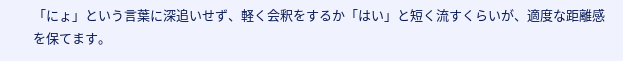「にょ」という言葉に深追いせず、軽く会釈をするか「はい」と短く流すくらいが、適度な距離感を保てます。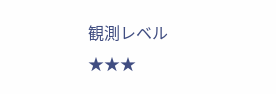観測レベル
★★★